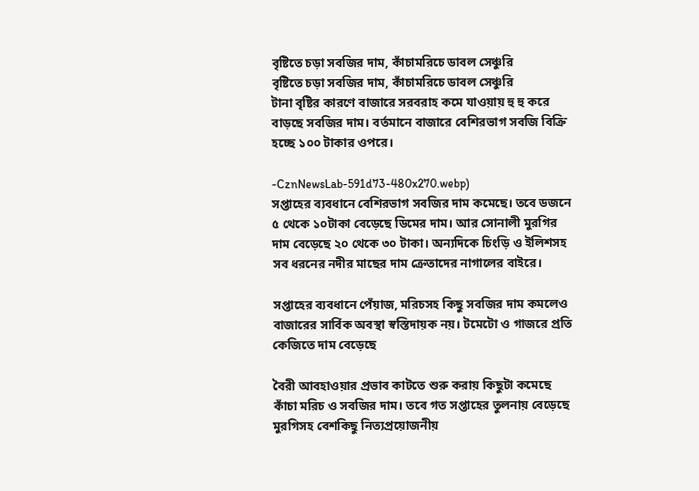বৃষ্টিতে চড়া সবজির দাম, কাঁচামরিচে ডাবল সেঞ্চুরি
বৃষ্টিতে চড়া সবজির দাম, কাঁচামরিচে ডাবল সেঞ্চুরি
টানা বৃষ্টির কারণে বাজারে সরবরাহ কমে যাওয়ায় হু হু করে বাড়ছে সবজির দাম। বর্তমানে বাজারে বেশিরভাগ সবজি বিক্রি হচ্ছে ১০০ টাকার ওপরে।

-CznNewsLab-591d73-480x270.webp)
সপ্তাহের ব্যবধানে বেশিরভাগ সবজির দাম কমেছে। তবে ডজনে ৫ থেকে ১০টাকা বেড়েছে ডিমের দাম। আর সোনালী মুরগির দাম বেড়েছে ২০ থেকে ৩০ টাকা। অন্যদিকে চিংড়ি ও ইলিশসহ সব ধরনের নদীর মাছের দাম ক্রেতাদের নাগালের বাইরে।

সপ্তাহের ব্যবধানে পেঁয়াজ, মরিচসহ কিছু সবজির দাম কমলেও বাজারের সার্বিক অবস্থা স্বস্তিদায়ক নয়। টমেটো ও গাজরে প্রতি কেজিতে দাম বেড়েছে

বৈরী আবহাওয়ার প্রভাব কাটতে শুরু করায় কিছুটা কমেছে কাঁচা মরিচ ও সবজির দাম। তবে গত সপ্তাহের তুলনায় বেড়েছে মুরগিসহ বেশকিছু নিত্যপ্রয়োজনীয়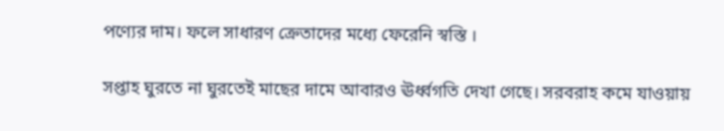পণ্যের দাম। ফলে সাধারণ ক্রেতাদের মধ্যে ফেরেনি স্বস্তি ।

সপ্তাহ ঘুরতে না ঘুরতেই মাছের দামে আবারও ঊর্ধ্বগতি দেখা গেছে। সরবরাহ কমে যাওয়ায়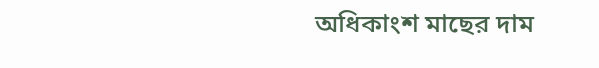অধিকাংশ মাছের দাম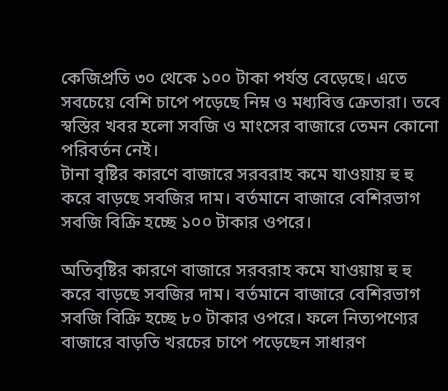কেজিপ্রতি ৩০ থেকে ১০০ টাকা পর্যন্ত বেড়েছে। এতে সবচেয়ে বেশি চাপে পড়েছে নিম্ন ও মধ্যবিত্ত ক্রেতারা। তবে স্বস্তির খবর হলো সবজি ও মাংসের বাজারে তেমন কোনো পরিবর্তন নেই।
টানা বৃষ্টির কারণে বাজারে সরবরাহ কমে যাওয়ায় হু হু করে বাড়ছে সবজির দাম। বর্তমানে বাজারে বেশিরভাগ সবজি বিক্রি হচ্ছে ১০০ টাকার ওপরে।

অতিবৃষ্টির কারণে বাজারে সরবরাহ কমে যাওয়ায় হু হু করে বাড়ছে সবজির দাম। বর্তমানে বাজারে বেশিরভাগ সবজি বিক্রি হচ্ছে ৮০ টাকার ওপরে। ফলে নিত্যপণ্যের বাজারে বাড়তি খরচের চাপে পড়েছেন সাধারণ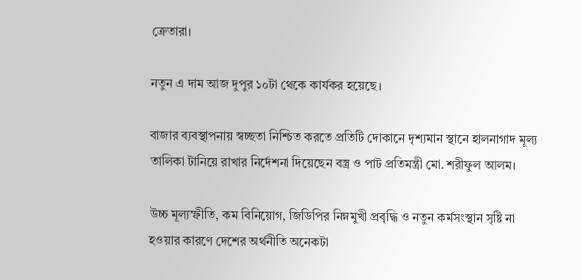ক্রেতারা।

নতুন এ দাম আজ দুপুর ১০টা থেকে কার্যকর হয়েছে।

বাজার ব্যবস্থাপনায় স্বচ্ছতা নিশ্চিত করতে প্রতিটি দোকানে দৃশ্যমান স্থানে হালনাগাদ মূল্য তালিকা টানিয়ে রাখার নির্দেশনা দিয়েছেন বস্ত্র ও পাট প্রতিমন্ত্রী মো. শরীফুল আলম।

উচ্চ মূল্যস্ফীতি, কম বিনিয়োগ, জিডিপির নিম্নমুখী প্রবৃদ্ধি ও নতুন কর্মসংস্থান সৃষ্টি না হওয়ার কারণে দেশের অর্থনীতি অনেকটা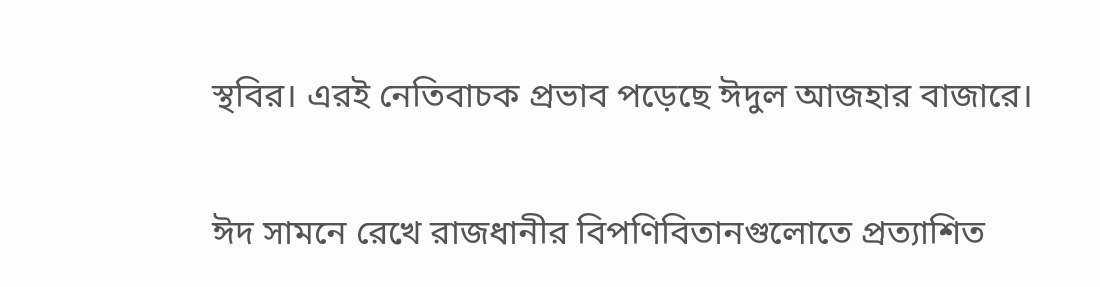স্থবির। এরই নেতিবাচক প্রভাব পড়েছে ঈদুল আজহার বাজারে।

ঈদ সামনে রেখে রাজধানীর বিপণিবিতানগুলোতে প্রত্যাশিত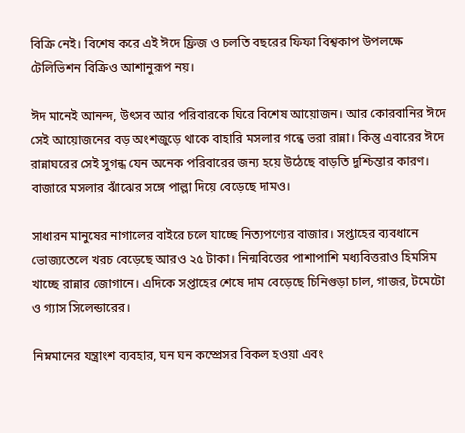বিক্রি নেই। বিশেষ করে এই ঈদে ফ্রিজ ও চলতি বছরের ফিফা বিশ্বকাপ উপলক্ষে টেলিভিশন বিক্রিও আশানুরূপ নয়।

ঈদ মানেই আনন্দ, উৎসব আর পরিবারকে ঘিরে বিশেষ আয়োজন। আর কোরবানির ঈদে সেই আয়োজনের বড় অংশজুড়ে থাকে বাহারি মসলার গন্ধে ভরা রান্না। কিন্তু এবারের ঈদে রান্নাঘরের সেই সুগন্ধ যেন অনেক পরিবারের জন্য হয়ে উঠেছে বাড়তি দুশ্চিন্তার কারণ। বাজারে মসলার ঝাঁঝের সঙ্গে পাল্লা দিয়ে বেড়েছে দামও।

সাধারন মানুষের নাগালের বাইরে চলে যাচ্ছে নিত্যপণ্যের বাজার। সপ্তাহের ব্যবধানে ভোজ্যতেলে খরচ বেড়েছে আরও ২৫ টাকা। নিন্মবিত্তের পাশাপাশি মধ্যবিত্তরাও হিমসিম খাচ্ছে রান্নার জোগানে। এদিকে সপ্তাহের শেষে দাম বেড়েছে চিনিগুড়া চাল, গাজর, টমেটো ও গ্যাস সিলেন্ডারের।

নিম্নমানের যন্ত্রাংশ ব্যবহার, ঘন ঘন কম্প্রেসর বিকল হওয়া এবং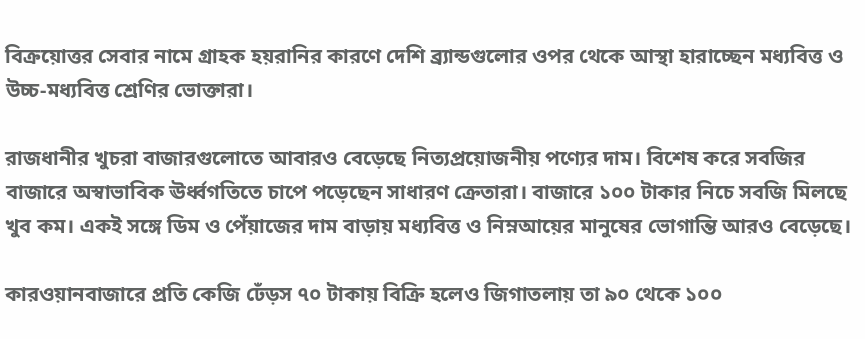বিক্রয়োত্তর সেবার নামে গ্রাহক হয়রানির কারণে দেশি ব্র্যান্ডগুলোর ওপর থেকে আস্থা হারাচ্ছেন মধ্যবিত্ত ও উচ্চ-মধ্যবিত্ত শ্রেণির ভোক্তারা।

রাজধানীর খুচরা বাজারগুলোতে আবারও বেড়েছে নিত্যপ্রয়োজনীয় পণ্যের দাম। বিশেষ করে সবজির বাজারে অস্বাভাবিক ঊর্ধ্বগতিতে চাপে পড়েছেন সাধারণ ক্রেতারা। বাজারে ১০০ টাকার নিচে সবজি মিলছে খুব কম। একই সঙ্গে ডিম ও পেঁয়াজের দাম বাড়ায় মধ্যবিত্ত ও নিম্নআয়ের মানুষের ভোগান্তি আরও বেড়েছে।

কারওয়ানবাজারে প্রতি কেজি ঢেঁড়স ৭০ টাকায় বিক্রি হলেও জিগাতলায় তা ৯০ থেকে ১০০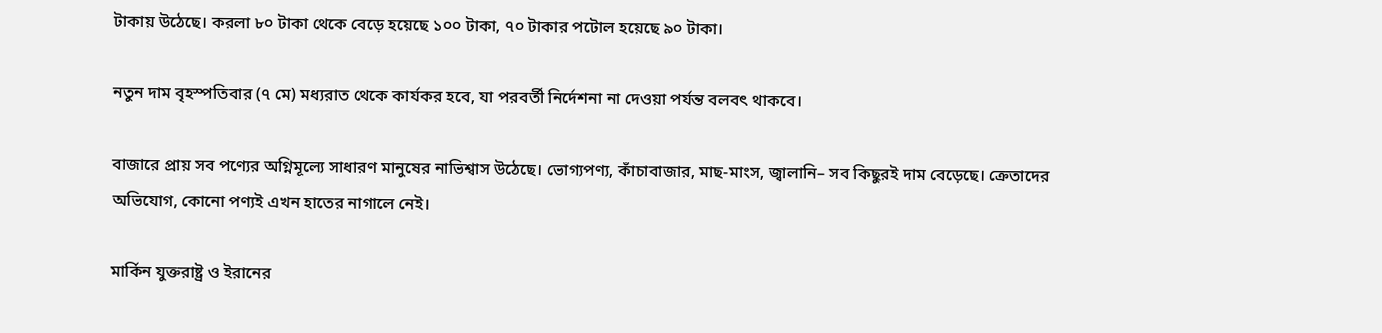টাকায় উঠেছে। করলা ৮০ টাকা থেকে বেড়ে হয়েছে ১০০ টাকা, ৭০ টাকার পটোল হয়েছে ৯০ টাকা।

নতুন দাম বৃহস্পতিবার (৭ মে) মধ্যরাত থেকে কার্যকর হবে, যা পরবর্তী নির্দেশনা না দেওয়া পর্যন্ত বলবৎ থাকবে।

বাজারে প্রায় সব পণ্যের অগ্নিমূল্যে সাধারণ মানুষের নাভিশ্বাস উঠেছে। ভোগ্যপণ্য, কাঁচাবাজার, মাছ-মাংস, জ্বালানি– সব কিছুরই দাম বেড়েছে। ক্রেতাদের অভিযোগ, কোনো পণ্যই এখন হাতের নাগালে নেই।

মার্কিন যুক্তরাষ্ট্র ও ইরানের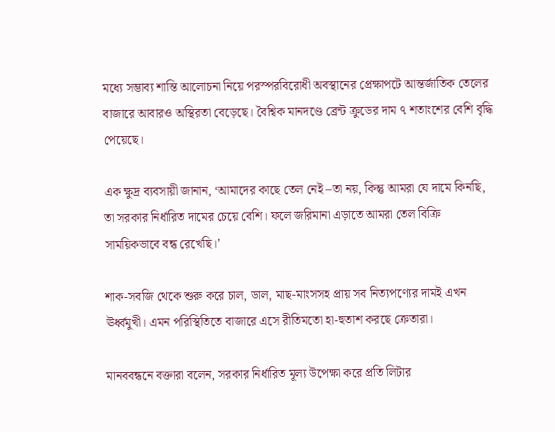মধ্যে সম্ভাব্য শান্তি আলোচনা নিয়ে পরস্পরবিরোধী অবস্থানের প্রেক্ষাপটে আন্তর্জাতিক তেলের বাজারে আবারও অস্থিরতা বেড়েছে। বৈশ্বিক মানদণ্ডে ব্রেন্ট ক্রুডের দাম ৭ শতাংশের বেশি বৃদ্ধি পেয়েছে।

এক ক্ষুদ্র ব্যবসায়ী জানান, ‘আমাদের কাছে তেল নেই –তা নয়, কিন্তু আমরা যে দামে কিনছি, তা সরকার নির্ধারিত দামের চেয়ে বেশি। ফলে জরিমানা এড়াতে আমরা তেল বিক্রি সাময়িকভাবে বন্ধ রেখেছি।’

শাক-সবজি থেকে শুরু করে চাল, ডাল, মাছ-মাংসসহ প্রায় সব নিত্যপণ্যের দামই এখন ঊর্ধ্বমুখী। এমন পরিস্থিতিতে বাজারে এসে রীতিমতো হা-হুতাশ করছে ক্রেতারা।

মানববন্ধনে বক্তারা বলেন, সরকার নির্ধারিত মূল্য উপেক্ষা করে প্রতি লিটার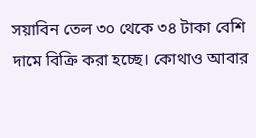সয়াবিন তেল ৩০ থেকে ৩৪ টাকা বেশি দামে বিক্রি করা হচ্ছে। কোথাও আবার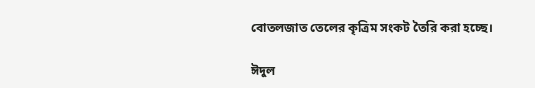বোতলজাত তেলের কৃত্রিম সংকট তৈরি করা হচ্ছে।

ঈদুল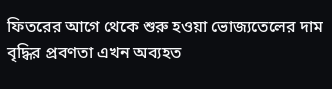ফিতরের আগে থেকে শুরু হওয়া ভোজ্যতেলের দাম বৃদ্ধির প্রবণতা এখন অব্যহত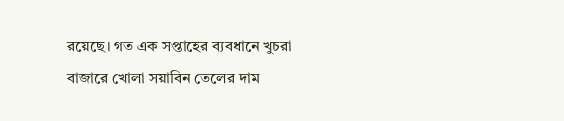রয়েছে। গত এক সপ্তাহের ব্যবধানে খুচরা বাজারে খোলা সয়াবিন তেলের দাম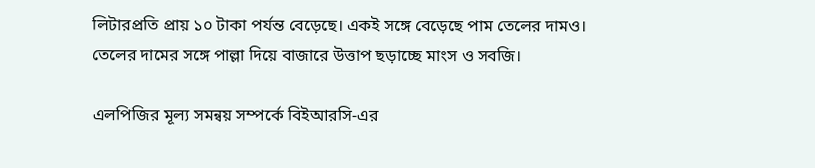লিটারপ্রতি প্রায় ১০ টাকা পর্যন্ত বেড়েছে। একই সঙ্গে বেড়েছে পাম তেলের দামও। তেলের দামের সঙ্গে পাল্লা দিয়ে বাজারে উত্তাপ ছড়াচ্ছে মাংস ও সবজি।

এলপিজির মূল্য সমন্বয় সম্পর্কে বিইআরসি-এর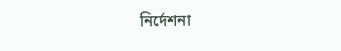নির্দেশনা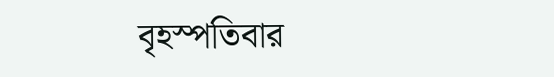বৃহস্পতিবার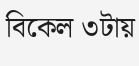বিকেল ৩টায়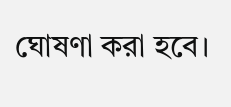ঘোষণা করা হবে।